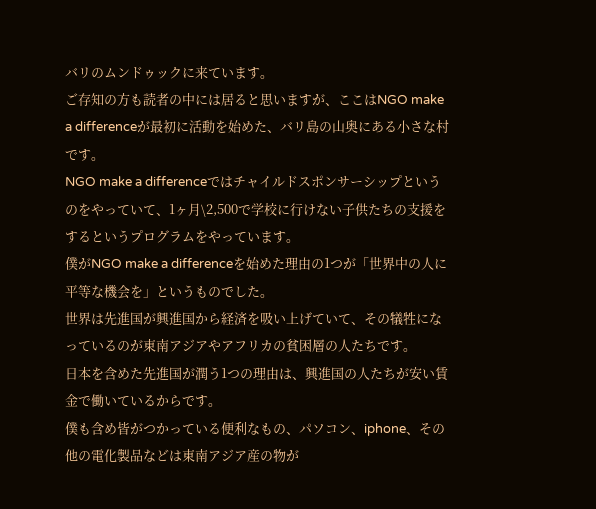バリのムンドゥックに来ています。
ご存知の方も読者の中には居ると思いますが、ここはNGO make a differenceが最初に活動を始めた、バリ島の山奥にある小さな村です。
NGO make a differenceではチャイルドスポンサーシップというのをやっていて、1ヶ月\2,500で学校に行けない子供たちの支援をするというプログラムをやっています。
僕がNGO make a differenceを始めた理由の1つが「世界中の人に平等な機会を」というものでした。
世界は先進国が興進国から経済を吸い上げていて、その犠牲になっているのが東南アジアやアフリカの貧困層の人たちです。
日本を含めた先進国が潤う1つの理由は、興進国の人たちが安い賃金で働いているからです。
僕も含め皆がつかっている便利なもの、パソコン、iphone、その他の電化製品などは東南アジア産の物が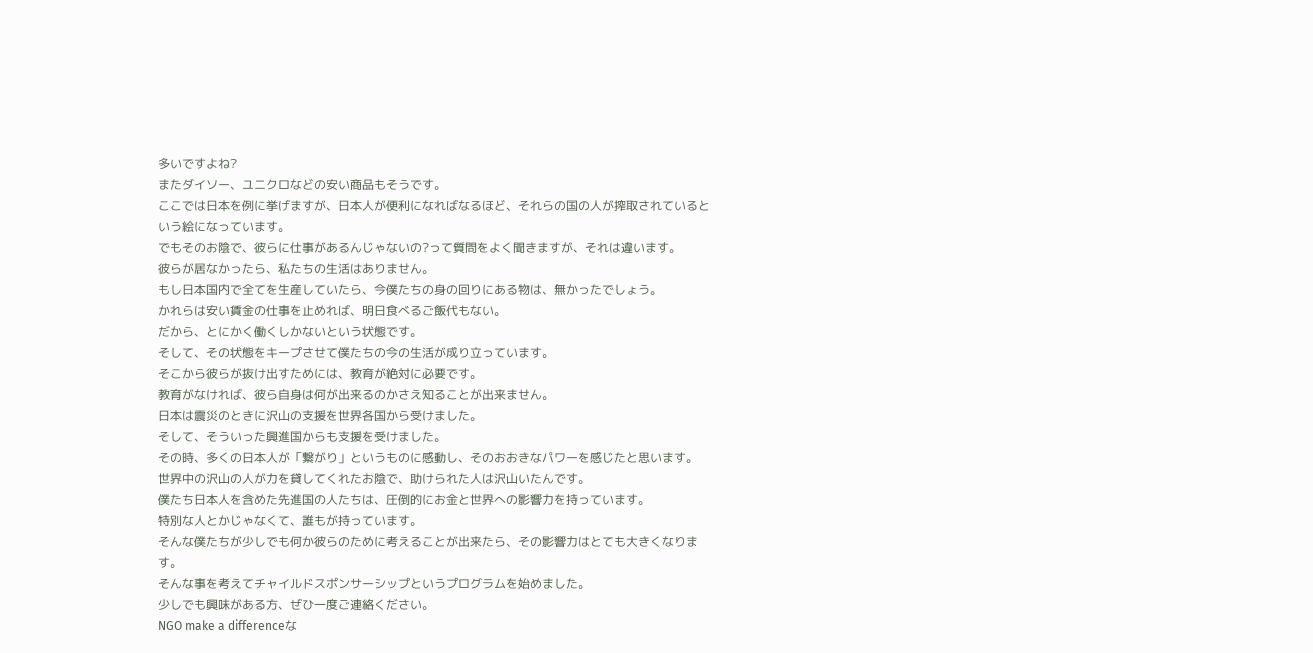多いですよね?
またダイソー、ユニクロなどの安い商品もそうです。
ここでは日本を例に挙げますが、日本人が便利になればなるほど、それらの国の人が搾取されているという絵になっています。
でもそのお陰で、彼らに仕事があるんじゃないの?って質問をよく聞きますが、それは違います。
彼らが居なかったら、私たちの生活はありません。
もし日本国内で全てを生産していたら、今僕たちの身の回りにある物は、無かったでしょう。
かれらは安い賃金の仕事を止めれば、明日食べるご飯代もない。
だから、とにかく働くしかないという状態です。
そして、その状態をキープさせて僕たちの今の生活が成り立っています。
そこから彼らが抜け出すためには、教育が絶対に必要です。
教育がなければ、彼ら自身は何が出来るのかさえ知ることが出来ません。
日本は震災のときに沢山の支援を世界各国から受けました。
そして、そういった興進国からも支援を受けました。
その時、多くの日本人が「繋がり」というものに感動し、そのおおきなパワーを感じたと思います。
世界中の沢山の人が力を貸してくれたお陰で、助けられた人は沢山いたんです。
僕たち日本人を含めた先進国の人たちは、圧倒的にお金と世界への影響力を持っています。
特別な人とかじゃなくて、誰もが持っています。
そんな僕たちが少しでも何か彼らのために考えることが出来たら、その影響力はとても大きくなります。
そんな事を考えてチャイルドスポンサーシップというプログラムを始めました。
少しでも興味がある方、ぜひ一度ご連絡ください。
NGO make a differenceな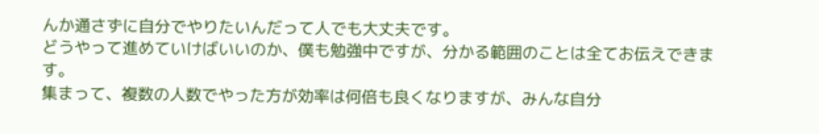んか通さずに自分でやりたいんだって人でも大丈夫です。
どうやって進めていけばいいのか、僕も勉強中ですが、分かる範囲のことは全てお伝えできます。
集まって、複数の人数でやった方が効率は何倍も良くなりますが、みんな自分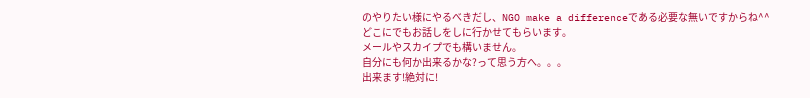のやりたい様にやるべきだし、NGO make a differenceである必要な無いですからね^^
どこにでもお話しをしに行かせてもらいます。
メールやスカイプでも構いません。
自分にも何か出来るかな?って思う方へ。。。
出来ます!絶対に!